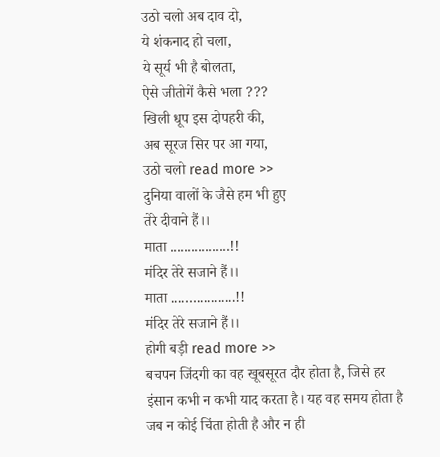उठो चलो अब दाव दो,
ये शंकनाद हो चला,
ये सूर्य भी है बोलता,
ऐसे जीतोगें कैसे भला ???
खिली धूप इस दोपहरी की,
अब सूरज सिर पर आ गया,
उठो चलो read more >>
दुनिया वालों के जैसे हम भी हुए
तेरे दीवाने हैं।।
माता .................!!
मंदिर तेरे सजाने हैं।।
माता ....…...........!!
मंदिर तेरे सजाने हैं।।
होगी बड़ी read more >>
बचपन जिंदगी का वह खूबसूरत दौर होता है, जिसे हर इंसान कभी न कभी याद करता है। यह वह समय होता है जब न कोई चिंता होती है और न ही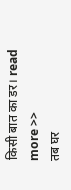किसी बात का डर। read more >>
तब घर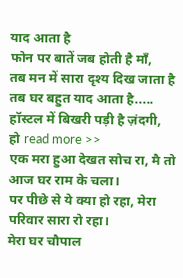याद आता है
फोन पर बातें जब होती है माँ,
तब मन में सारा दृश्य दिख जाता है
तब घर बहुत याद आता है.....
हॉस्टल में बिखरी पड़ी है ज़ंदगी,
हो read more >>
एक मरा हुआ देखत सोच रा, मै तो आज घर राम के चला।
पर पीछे से ये क्या हो रहा, मेरा परिवार सारा रो रहा।
मेरा घर चौपाल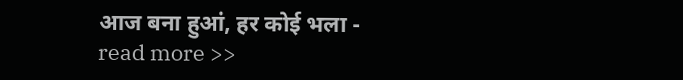आज बना हुआं, हर कोई भला - read more >>